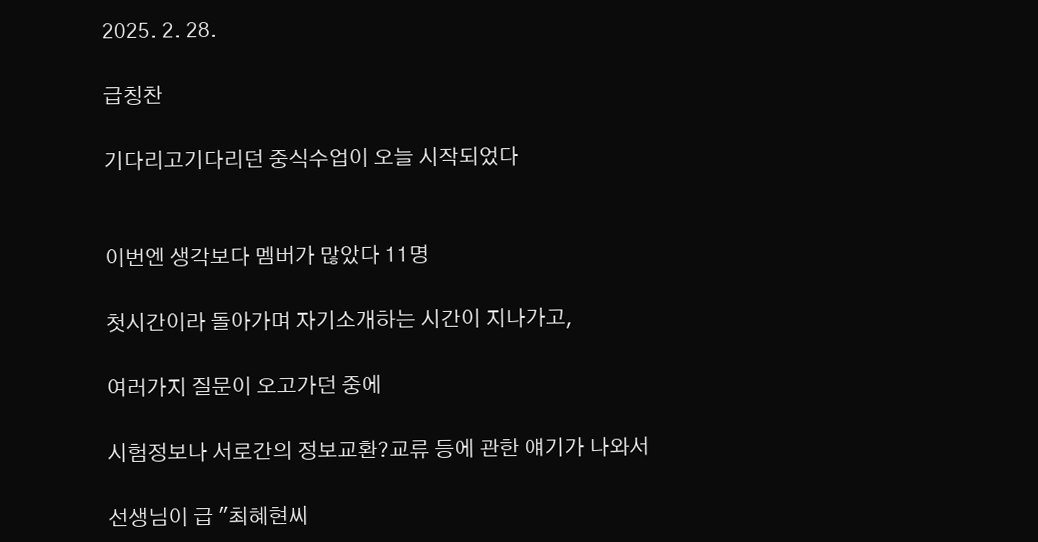2025. 2. 28.

급칭찬

기다리고기다리던 중식수업이 오늘 시작되었다


이번엔 생각보다 멤버가 많았다 11명

첫시간이라 돌아가며 자기소개하는 시간이 지나가고,

여러가지 질문이 오고가던 중에

시험정보나 서로간의 정보교환?교류 등에 관한 얘기가 나와서

선생님이 급 "최혜현씨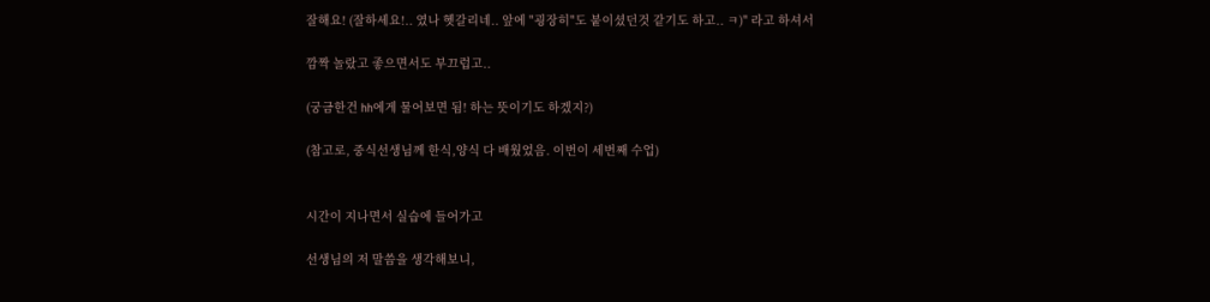잘해요! (잘하세요!.. 였나 헷갈리네.. 앞에 "굉장히"도 붙이셨던것 같기도 하고.. ㅋ)" 라고 하셔서

깜짝 놀랐고 좋으면서도 부끄럽고..

(궁금한건 hh에게 물어보면 됨! 하는 뜻이기도 하겠지?)

(참고로, 중식선생님께 한식,양식 다 배웠었음. 이번이 세번째 수업)


시간이 지나면서 실습에 들어가고

선생님의 저 말씀을 생각해보니,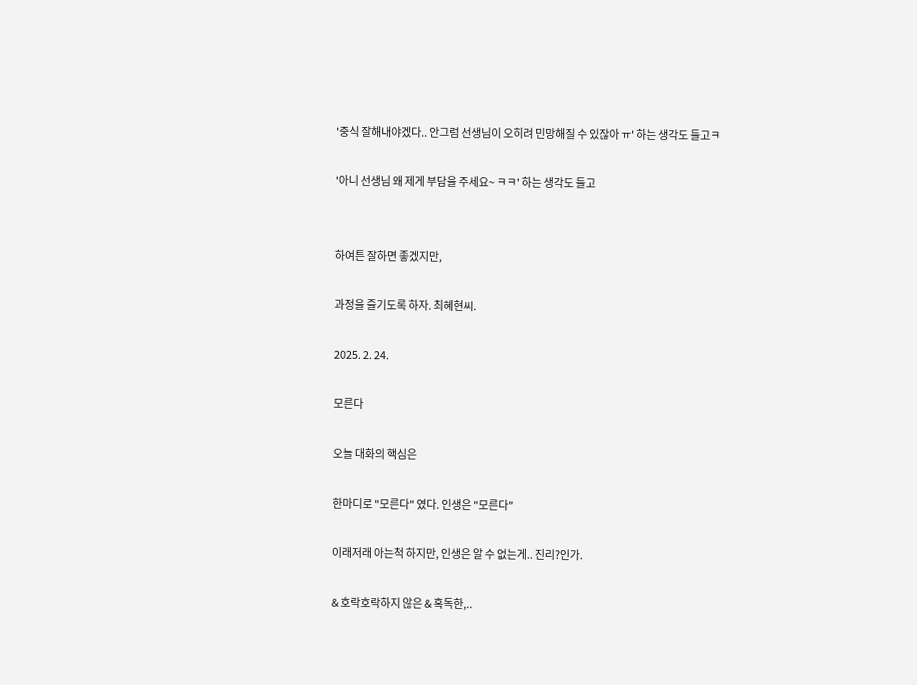'중식 잘해내야겠다.. 안그럼 선생님이 오히려 민망해질 수 있잖아 ㅠ' 하는 생각도 들고ㅋ

'아니 선생님 왜 제게 부담을 주세요~ ㅋㅋ' 하는 생각도 들고


하여튼 잘하면 좋겠지만,

과정을 즐기도록 하자. 최혜현씨.

2025. 2. 24.

모른다

오늘 대화의 핵심은

한마디로 "모른다" 였다. 인생은 "모른다"

이래저래 아는척 하지만, 인생은 알 수 없는게.. 진리?인가.

& 호락호락하지 않은 & 혹독한,..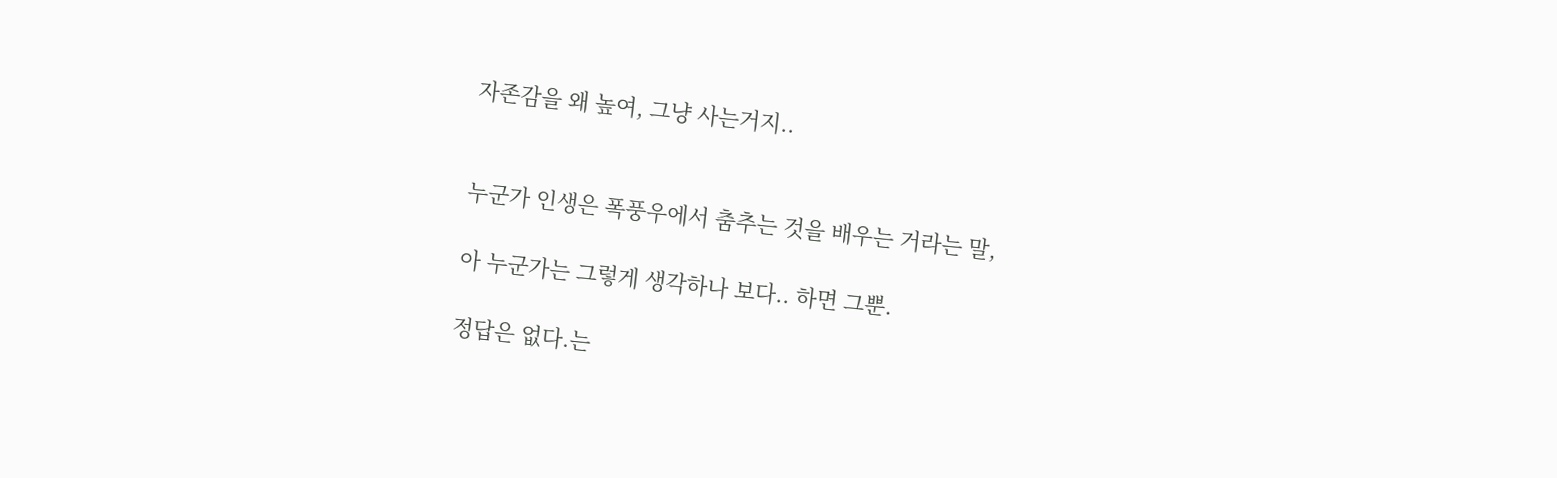자존감을 왜 높여, 그냥 사는거지..


누군가 인생은 폭풍우에서 춤추는 것을 배우는 거라는 말,

아 누군가는 그렇게 생각하나 보다.. 하면 그뿐.

정답은 없다.는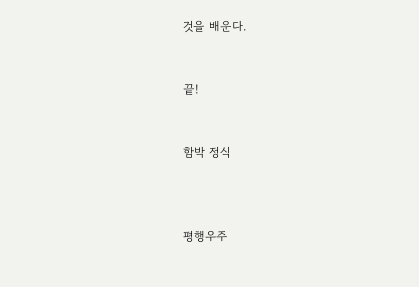것을 배운다.


끝!


함박 정식



평행우주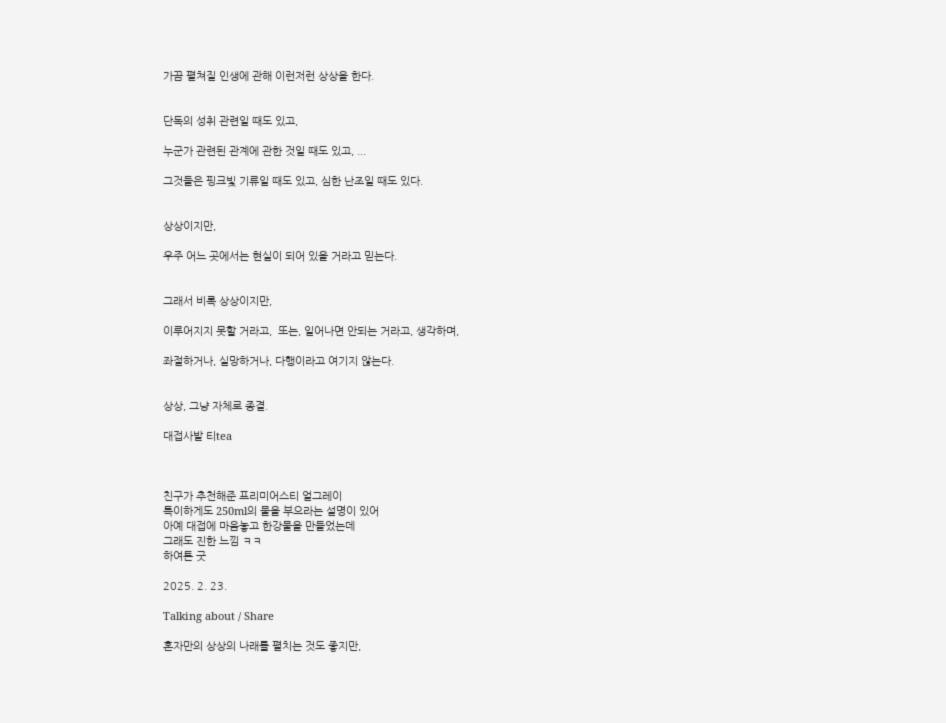가끔 펼쳐질 인생에 관해 이런저런 상상을 한다.


단독의 성취 관련일 때도 있고,

누군가 관련된 관계에 관한 것일 때도 있고, ...

그것들은 핑크빛 기류일 때도 있고, 심한 난조일 때도 있다.


상상이지만,

우주 어느 곳에서는 현실이 되어 있을 거라고 믿는다.


그래서 비록 상상이지만,

이루어지지 못할 거라고,  또는, 일어나면 안되는 거라고, 생각하며,

좌절하거나, 실망하거나, 다행이라고 여기지 않는다.


상상, 그냥 자체로 종결.

대접사발 티tea



친구가 추천해준 프리미어스티 얼그레이
특이하게도 250ml의 물을 부으라는 설명이 있어
아예 대접에 마음놓고 한강물을 만들었는데
그래도 진한 느낌 ㅋㅋ
하여튼 굿

2025. 2. 23.

Talking about / Share

혼자만의 상상의 나래를 펼치는 것도 좋지만,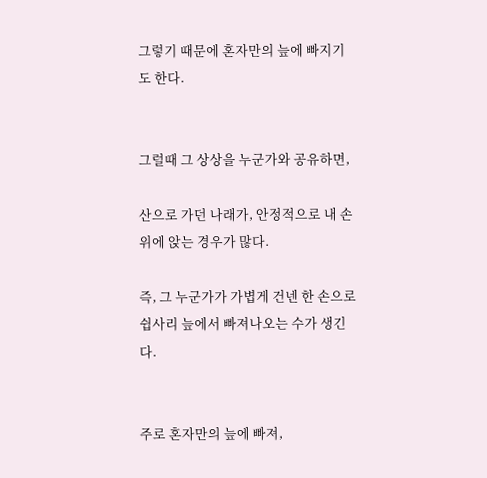그렇기 때문에 혼자만의 늪에 빠지기도 한다.


그럴때 그 상상을 누군가와 공유하면,

산으로 가던 나래가, 안정적으로 내 손위에 앉는 경우가 많다.

즉, 그 누군가가 가볍게 건넨 한 손으로 쉽사리 늪에서 빠져나오는 수가 생긴다.


주로 혼자만의 늪에 빠져,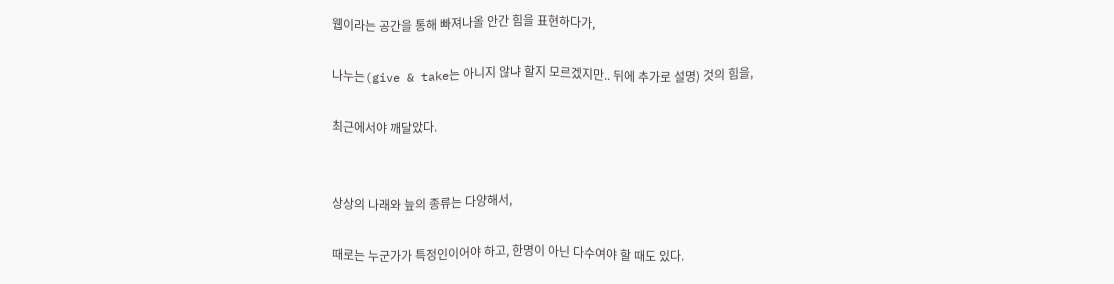웹이라는 공간을 통해 빠져나올 안간 힘을 표현하다가,

나누는(give & take는 아니지 않냐 할지 모르겠지만.. 뒤에 추가로 설명) 것의 힘을,

최근에서야 깨달았다.


상상의 나래와 늪의 종류는 다양해서,

때로는 누군가가 특정인이어야 하고, 한명이 아닌 다수여야 할 때도 있다.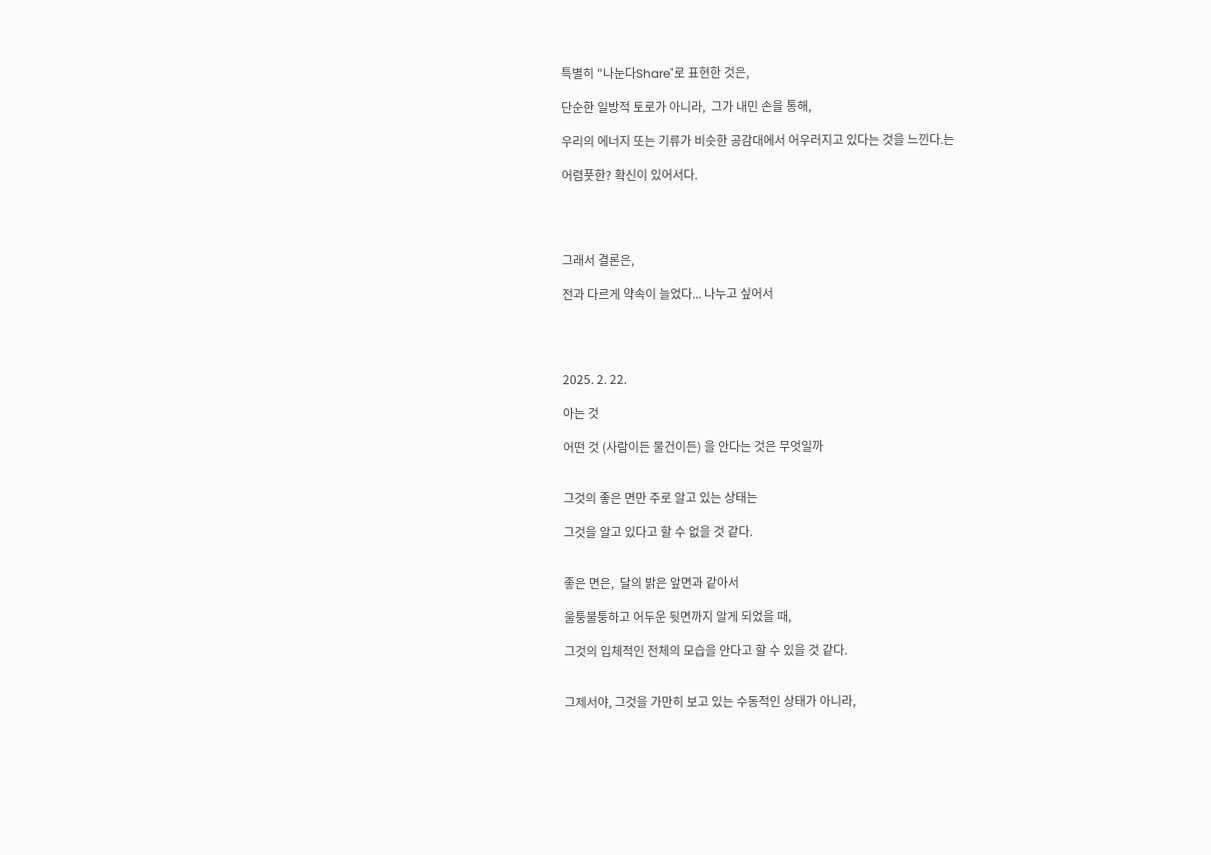특별히 "나눈다Share"로 표현한 것은,

단순한 일방적 토로가 아니라,  그가 내민 손을 통해,

우리의 에너지 또는 기류가 비슷한 공감대에서 어우러지고 있다는 것을 느낀다.는

어렴풋한? 확신이 있어서다.




그래서 결론은,

전과 다르게 약속이 늘었다... 나누고 싶어서




2025. 2. 22.

아는 것

어떤 것 (사람이든 물건이든) 을 안다는 것은 무엇일까


그것의 좋은 면만 주로 알고 있는 상태는

그것을 알고 있다고 할 수 없을 것 같다.


좋은 면은,  달의 밝은 앞면과 같아서

울퉁불퉁하고 어두운 뒷면까지 알게 되었을 때,

그것의 입체적인 전체의 모습을 안다고 할 수 있을 것 같다.


그제서야, 그것을 가만히 보고 있는 수동적인 상태가 아니라,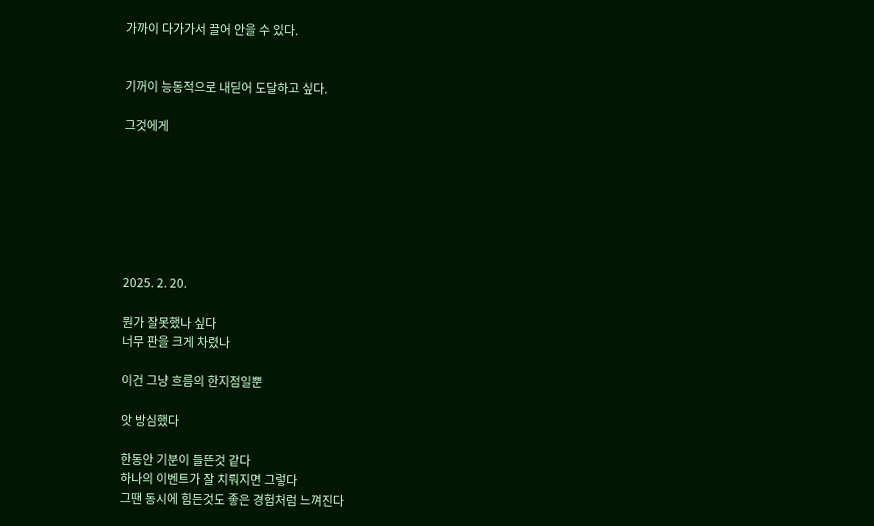가까이 다가가서 끌어 안을 수 있다.


기꺼이 능동적으로 내딛어 도달하고 싶다.

그것에게







2025. 2. 20.

뭔가 잘못했나 싶다
너무 판을 크게 차렸나

이건 그냥 흐름의 한지점일뿐

앗 방심했다

한동안 기분이 들뜬것 같다
하나의 이벤트가 잘 치뤄지면 그렇다
그땐 동시에 힘든것도 좋은 경험처럼 느껴진다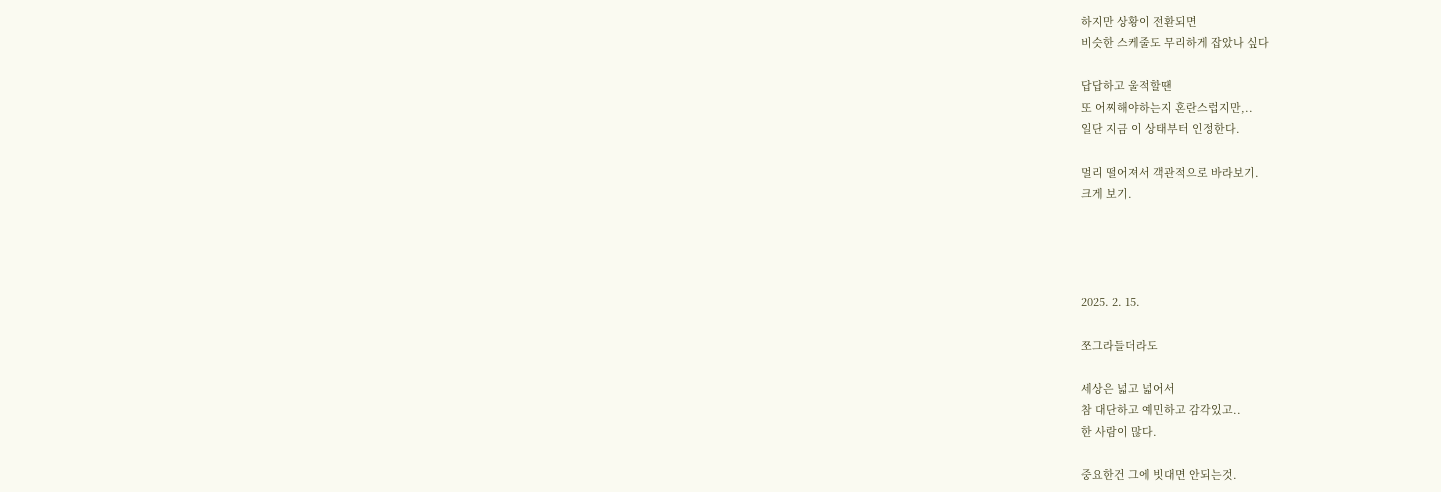하지만 상황이 전환되면
비슷한 스케줄도 무리하게 잡았나 싶다

답답하고 울적할땐
또 어찌해야하는지 혼란스럽지만,..
일단 지금 이 상태부터 인정한다.

멀리 떨어져서 객관적으로 바라보기.
크게 보기.




2025. 2. 15.

쪼그라들더라도

세상은 넓고 넓어서
참 대단하고 예민하고 감각있고..
한 사람이 많다.

중요한건 그에 빗대면 안되는것.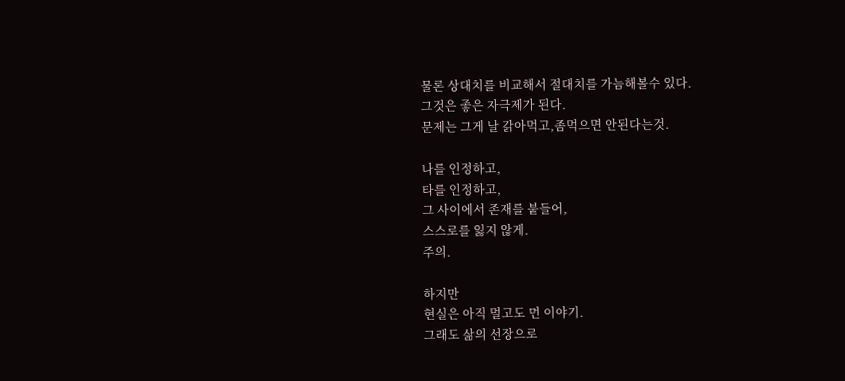물론 상대치를 비교해서 절대치를 가늠해볼수 있다.
그것은 좋은 자극제가 된다.
문제는 그게 날 갉아먹고,좀먹으면 안된다는것.

나를 인정하고,
타를 인정하고,
그 사이에서 존재를 붙들어,
스스로를 잃지 않게.
주의.

하지만
현실은 아직 멀고도 먼 이야기.
그래도 삶의 선장으로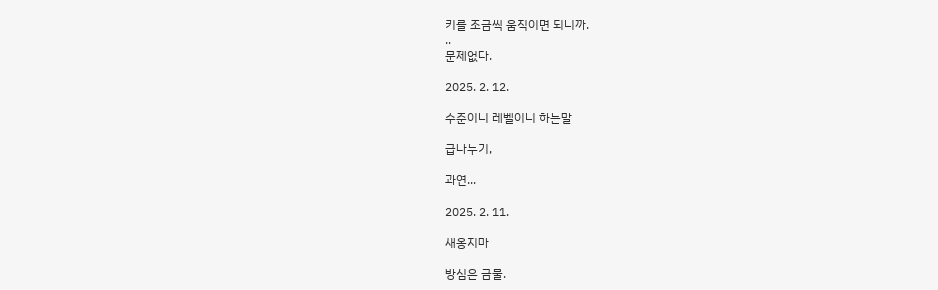키를 조금씩 움직이면 되니까.
..
문제없다.

2025. 2. 12.

수준이니 레벨이니 하는말

급나누기,

과연...

2025. 2. 11.

새옹지마

방심은 금물.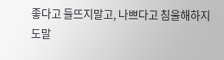좋다고 들뜨지말고, 나쁘다고 침울해하지도말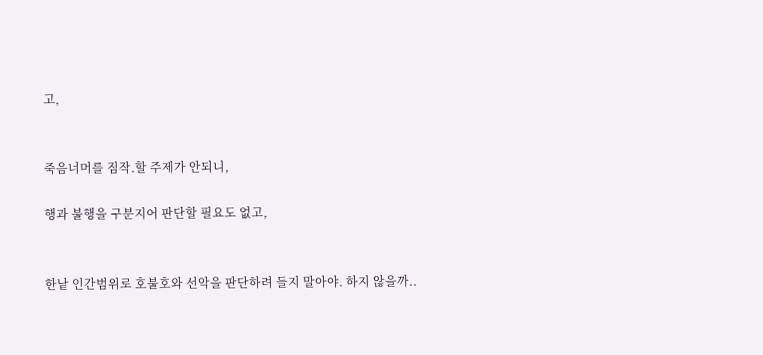고,


죽음너머를 짐작.할 주제가 안되니,

행과 불행을 구분지어 판단할 필요도 없고,


한낱 인간범위로 호불호와 선악을 판단하려 들지 말아야. 하지 않을까..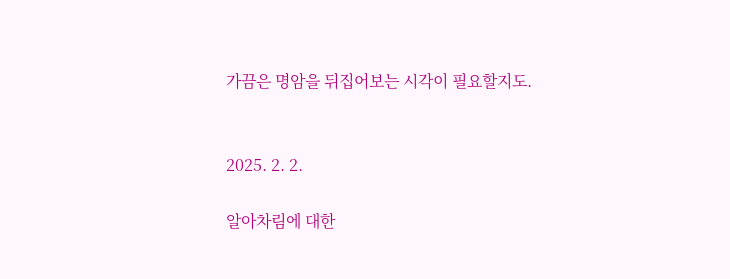가끔은 명암을 뒤집어보는 시각이 필요할지도.


2025. 2. 2.

알아차림에 대한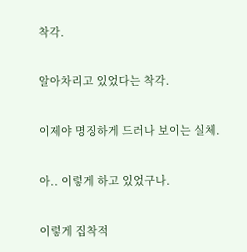착각.

알아차리고 있었다는 착각.

이제야 명징하게 드러나 보이는 실체.

아.. 이렇게 하고 있었구나.

이렇게 집착적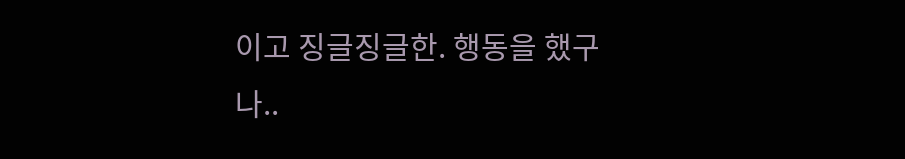이고 징글징글한. 행동을 했구나..